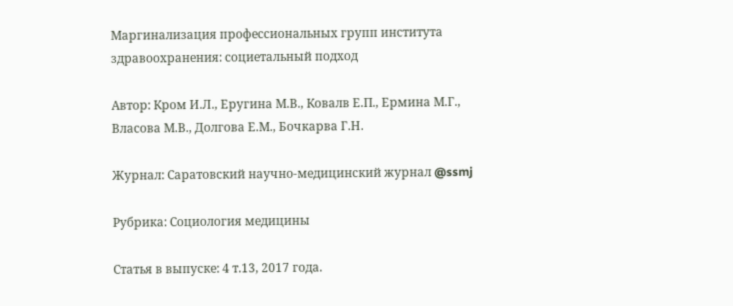Маргинализация профессиональных групп института здравоохранения: социетальный подход

Автор: Кром И.Л., Еругина М.В., Ковалв Е.П., Ермина М.Г., Власова М.В., Долгова Е.М., Бочкарва Г.Н.

Журнал: Саратовский научно-медицинский журнал @ssmj

Рубрика: Социология медицины

Статья в выпуске: 4 т.13, 2017 года.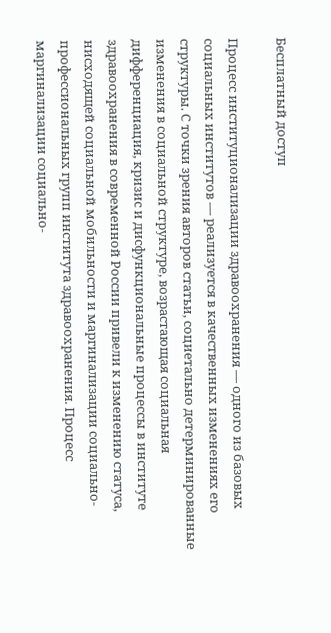Бесплатный доступ

Процесс институционализации здравоохранения — одного из базовых социальных институтов — реализуется в качественных изменениях его структуры. С точки зрения авторов статьи, социетально детерминированные изменения в социальной структуре, возрастающая социальная дифференциация, кризис и дисфункциональные процессы в институте здравоохранения в современной России привели к изменению статуса, нисходящей социальной мобильности и маргинализации социально-профессиональных групп института здравоохранения. Процесс маргинализации социально-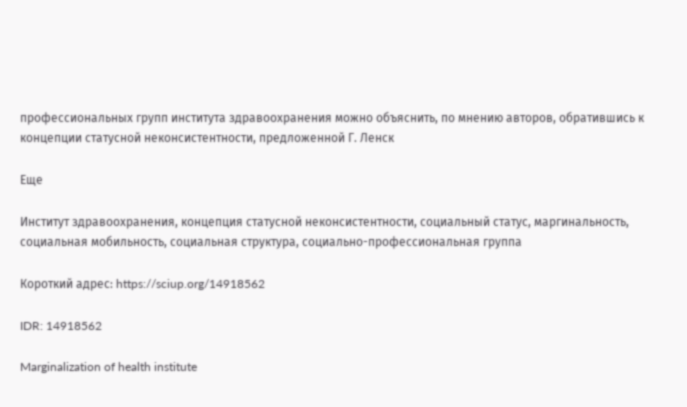профессиональных групп института здравоохранения можно объяснить, по мнению авторов, обратившись к концепции статусной неконсистентности, предложенной Г. Ленск

Еще

Институт здравоохранения, концепция статусной неконсистентности, социальный статус, маргинальность, социальная мобильность, социальная структура, социально-профессиональная группа

Короткий адрес: https://sciup.org/14918562

IDR: 14918562

Marginalization of health institute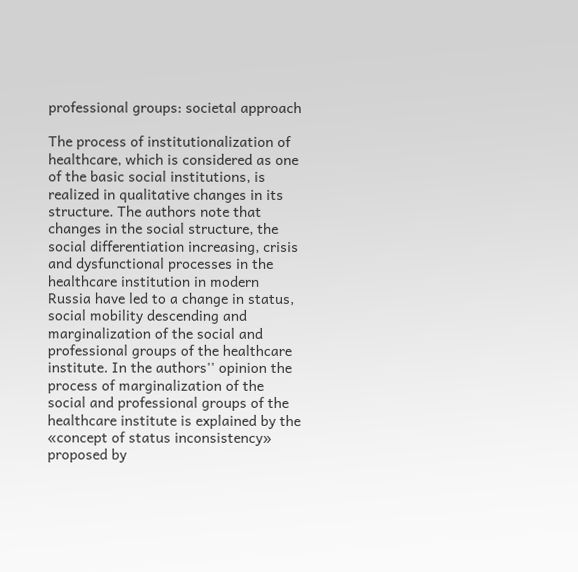professional groups: societal approach

The process of institutionalization of healthcare, which is considered as one of the basic social institutions, is realized in qualitative changes in its structure. The authors note that changes in the social structure, the social differentiation increasing, crisis and dysfunctional processes in the healthcare institution in modern Russia have led to a change in status, social mobility descending and marginalization of the social and professional groups of the healthcare institute. In the authors'' opinion the process of marginalization of the social and professional groups of the healthcare institute is explained by the «concept of status inconsistency» proposed by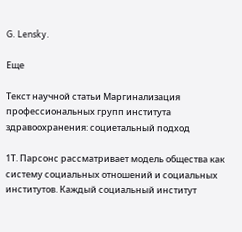G. Lensky.

Еще

Текст научной статьи Маргинализация профессиональных групп института здравоохранения: социетальный подход

1Т. Парсонс рассматривает модель общества как систему социальных отношений и социальных институтов. Каждый социальный институт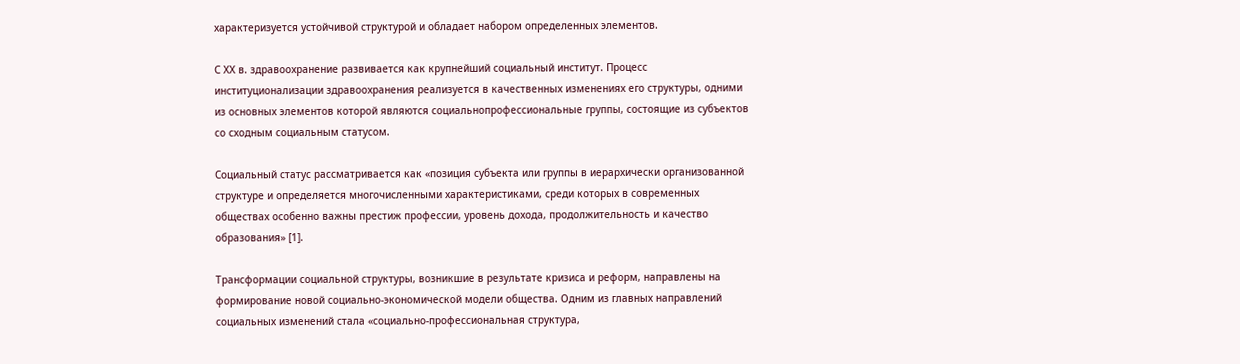характеризуется устойчивой структурой и обладает набором определенных элементов.

С ХХ в. здравоохранение развивается как крупнейший социальный институт. Процесс институционализации здравоохранения реализуется в качественных изменениях его структуры, одними из основных элементов которой являются социальнопрофессиональные группы, состоящие из субъектов со сходным социальным статусом.

Социальный статус рассматривается как «позиция субъекта или группы в иерархически организованной структуре и определяется многочисленными характеристиками, среди которых в современных обществах особенно важны престиж профессии, уровень дохода, продолжительность и качество образования» [1].

Трансформации социальной структуры, возникшие в результате кризиса и реформ, направлены на формирование новой социально-экономической модели общества. Одним из главных направлений социальных изменений стала «социально-профессиональная структура,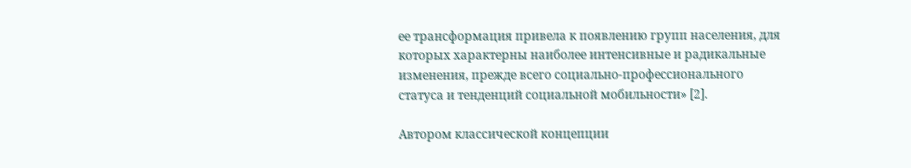ее трансформация привела к появлению групп населения, для которых характерны наиболее интенсивные и радикальные изменения, прежде всего социально-профессионального статуса и тенденций социальной мобильности» [2].

Автором классической концепции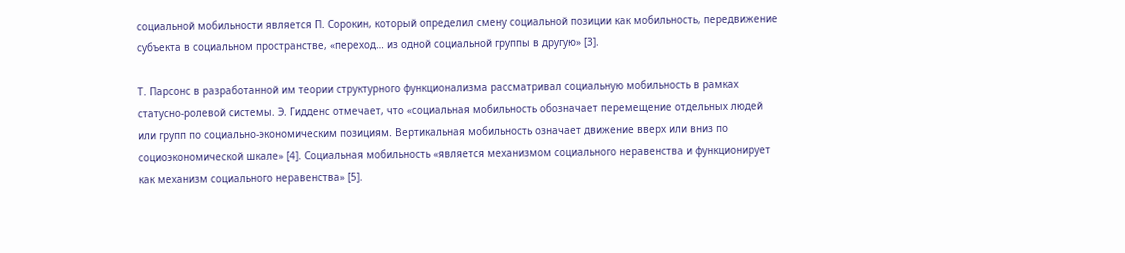социальной мобильности является П. Сорокин, который определил смену социальной позиции как мобильность, передвижение субъекта в социальном пространстве, «переход… из одной социальной группы в другую» [3].

Т. Парсонс в разработанной им теории структурного функционализма рассматривал социальную мобильность в рамках статусно-ролевой системы. Э. Гидденс отмечает, что «социальная мобильность обозначает перемещение отдельных людей или групп по социально-экономическим позициям. Вертикальная мобильность означает движение вверх или вниз по социоэкономической шкале» [4]. Социальная мобильность «является механизмом социального неравенства и функционирует как механизм социального неравенства» [5].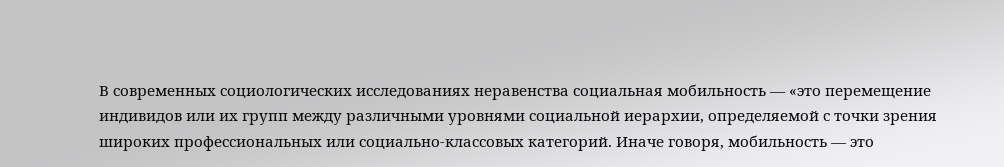В современных социологических исследованиях неравенства социальная мобильность — «это перемещение индивидов или их групп между различными уровнями социальной иерархии, определяемой с точки зрения широких профессиональных или социально-классовых категорий. Иначе говоря, мобильность — это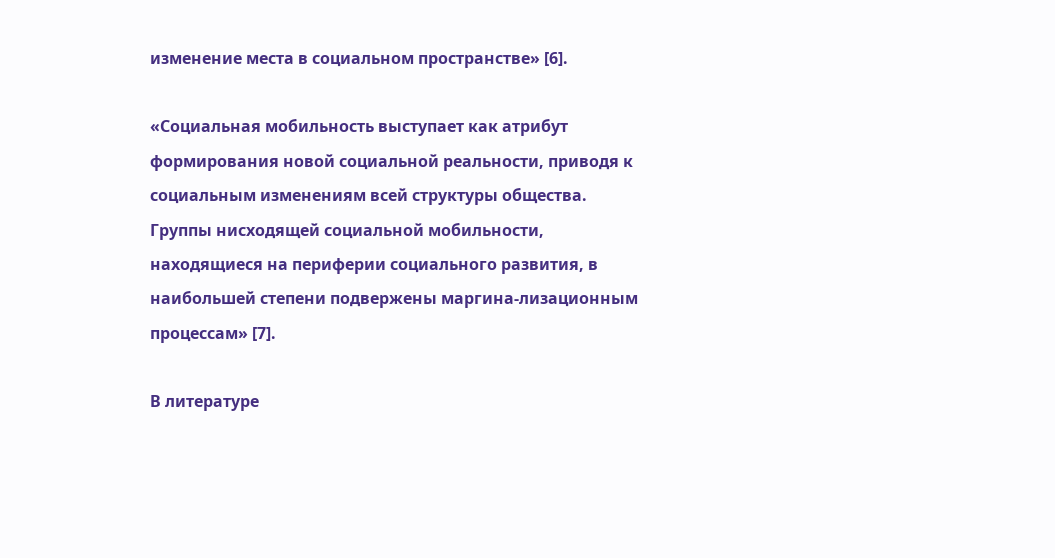изменение места в социальном пространстве» [6].

«Социальная мобильность выступает как атрибут формирования новой социальной реальности, приводя к социальным изменениям всей структуры общества. Группы нисходящей социальной мобильности, находящиеся на периферии социального развития, в наибольшей степени подвержены маргина-лизационным процессам» [7].

В литературе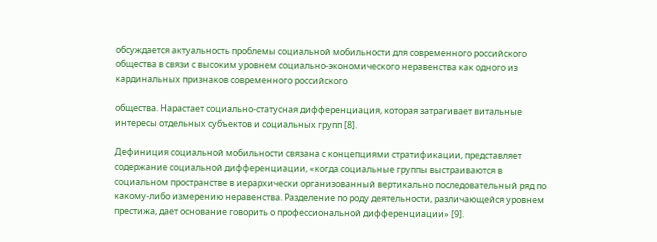обсуждается актуальность проблемы социальной мобильности для современного российского общества в связи с высоким уровнем социально-экономического неравенства как одного из кардинальных признаков современного российского

общества. Нарастает социально-статусная дифференциация, которая затрагивает витальные интересы отдельных субъектов и социальных групп [8].

Дефиниция социальной мобильности связана с концепциями стратификации, представляет содержание социальной дифференциации, «когда социальные группы выстраиваются в социальном пространстве в иерархически организованный вертикально последовательный ряд по какому-либо измерению неравенства. Разделение по роду деятельности, различающейся уровнем престижа, дает основание говорить о профессиональной дифференциации» [9].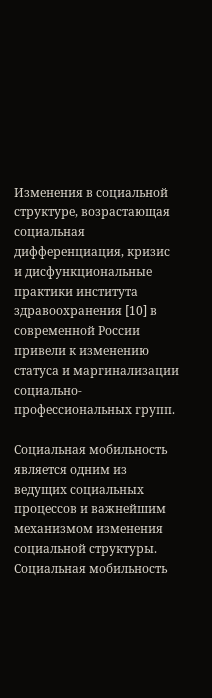Изменения в социальной структуре, возрастающая социальная дифференциация, кризис и дисфункциональные практики института здравоохранения [10] в современной России привели к изменению статуса и маргинализации социально-профессиональных групп.

Социальная мобильность является одним из ведущих социальных процессов и важнейшим механизмом изменения социальной структуры. Социальная мобильность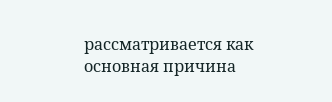рассматривается как основная причина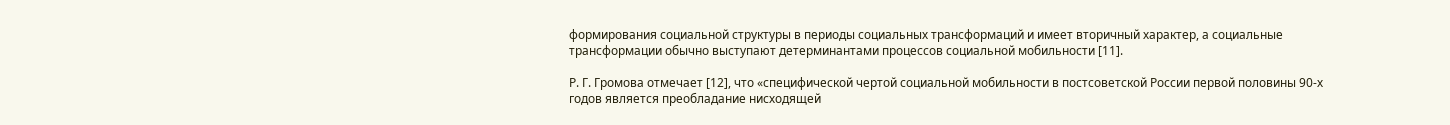формирования социальной структуры в периоды социальных трансформаций и имеет вторичный характер, а социальные трансформации обычно выступают детерминантами процессов социальной мобильности [11].

Р. Г. Громова отмечает [12], что «специфической чертой социальной мобильности в постсоветской России первой половины 90-х годов является преобладание нисходящей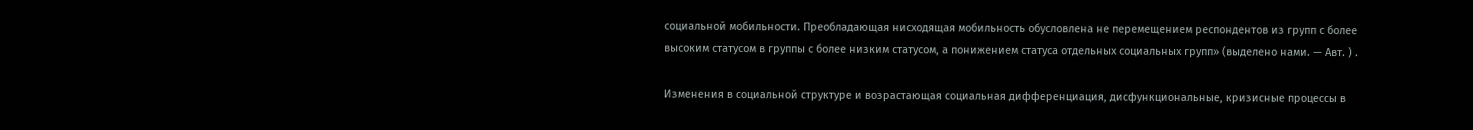социальной мобильности. Преобладающая нисходящая мобильность обусловлена не перемещением респондентов из групп с более высоким статусом в группы с более низким статусом, а понижением статуса отдельных социальных групп» (выделено нами. — Авт. ) .

Изменения в социальной структуре и возрастающая социальная дифференциация, дисфункциональные, кризисные процессы в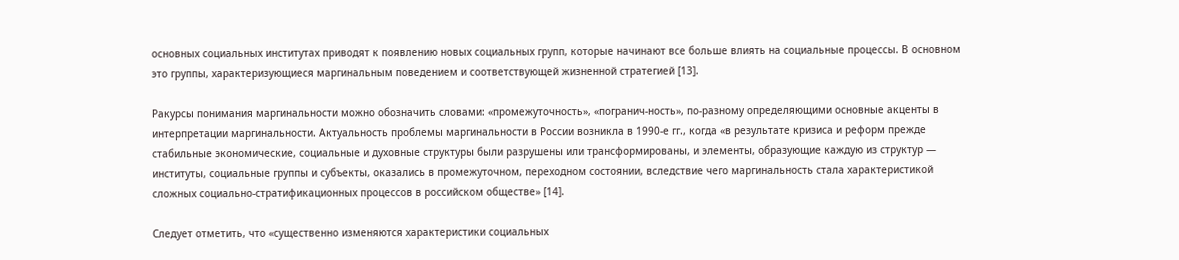основных социальных институтах приводят к появлению новых социальных групп, которые начинают все больше влиять на социальные процессы. В основном это группы, характеризующиеся маргинальным поведением и соответствующей жизненной стратегией [13].

Ракурсы понимания маргинальности можно обозначить словами: «промежуточность», «погранич-ность», по-разному определяющими основные акценты в интерпретации маргинальности. Актуальность проблемы маргинальности в России возникла в 1990-е гг., когда «в результате кризиса и реформ прежде стабильные экономические, социальные и духовные структуры были разрушены или трансформированы, и элементы, образующие каждую из структур — институты, социальные группы и субъекты, оказались в промежуточном, переходном состоянии, вследствие чего маргинальность стала характеристикой сложных социально-стратификационных процессов в российском обществе» [14].

Следует отметить, что «существенно изменяются характеристики социальных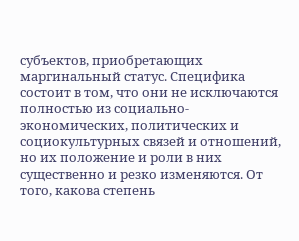субъектов, приобретающих маргинальный статус. Специфика состоит в том, что они не исключаются полностью из социально-экономических, политических и социокультурных связей и отношений, но их положение и роли в них существенно и резко изменяются. От того, какова степень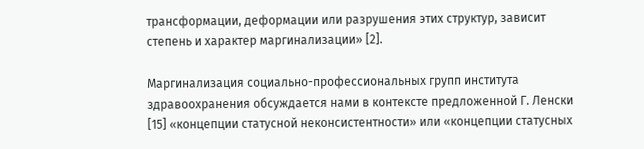трансформации, деформации или разрушения этих структур, зависит степень и характер маргинализации» [2].

Маргинализация социально-профессиональных групп института здравоохранения обсуждается нами в контексте предложенной Г. Ленски [15] «концепции статусной неконсистентности» или «концепции статусных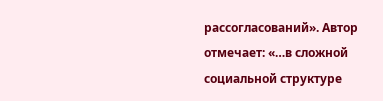рассогласований». Автор отмечает: «…в сложной социальной структуре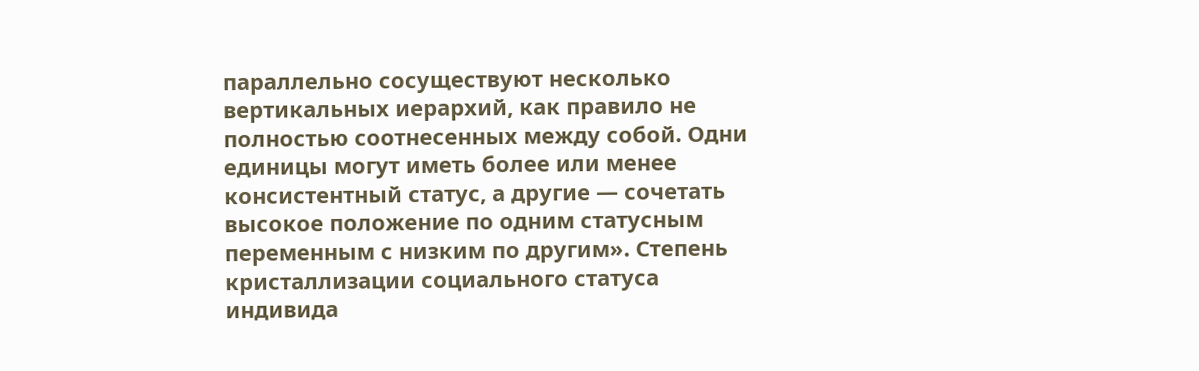параллельно сосуществуют несколько вертикальных иерархий, как правило не полностью соотнесенных между собой. Одни единицы могут иметь более или менее консистентный статус, а другие — сочетать высокое положение по одним статусным переменным с низким по другим». Степень кристаллизации социального статуса индивида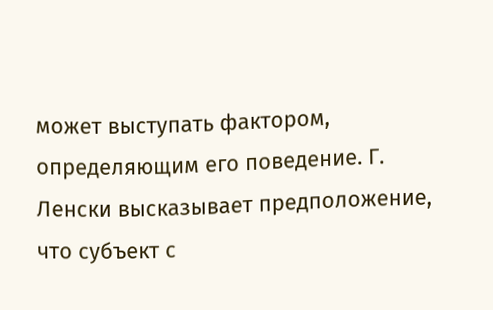может выступать фактором, определяющим его поведение. Г. Ленски высказывает предположение, что субъект с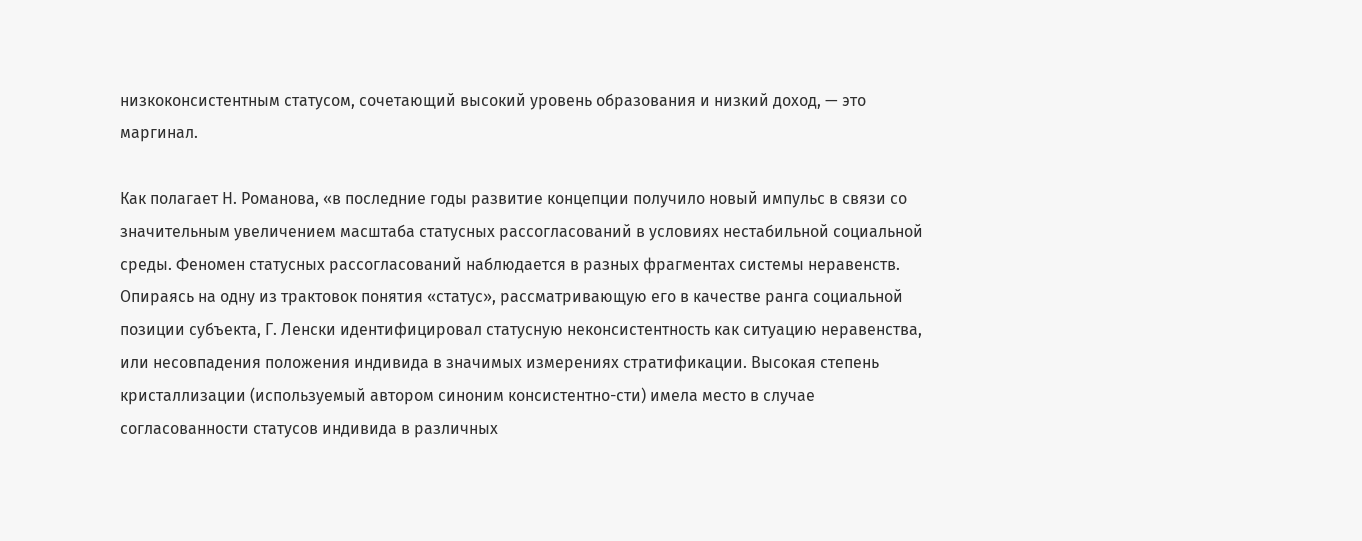низкоконсистентным статусом, сочетающий высокий уровень образования и низкий доход, — это маргинал.

Как полагает Н. Романова, «в последние годы развитие концепции получило новый импульс в связи со значительным увеличением масштаба статусных рассогласований в условиях нестабильной социальной среды. Феномен статусных рассогласований наблюдается в разных фрагментах системы неравенств. Опираясь на одну из трактовок понятия «статус», рассматривающую его в качестве ранга социальной позиции субъекта, Г. Ленски идентифицировал статусную неконсистентность как ситуацию неравенства, или несовпадения положения индивида в значимых измерениях стратификации. Высокая степень кристаллизации (используемый автором синоним консистентно-сти) имела место в случае согласованности статусов индивида в различных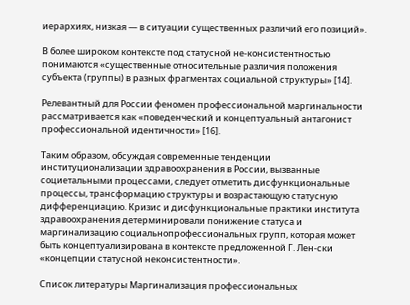иерархиях, низкая — в ситуации существенных различий его позиций».

В более широком контексте под статусной не-консистентностью понимаются «существенные относительные различия положения субъекта (группы) в разных фрагментах социальной структуры» [14].

Релевантный для России феномен профессиональной маргинальности рассматривается как «поведенческий и концептуальный антагонист профессиональной идентичности» [16].

Таким образом, обсуждая современные тенденции институционализации здравоохранения в России, вызванные социетальными процессами, следует отметить дисфункциональные процессы, трансформацию структуры и возрастающую статусную дифференциацию. Кризис и дисфункциональные практики института здравоохранения детерминировали понижение статуса и маргинализацию социальнопрофессиональных групп, которая может быть концептуализирована в контексте предложенной Г. Лен-ски «концепции статусной неконсистентности».

Список литературы Маргинализация профессиональных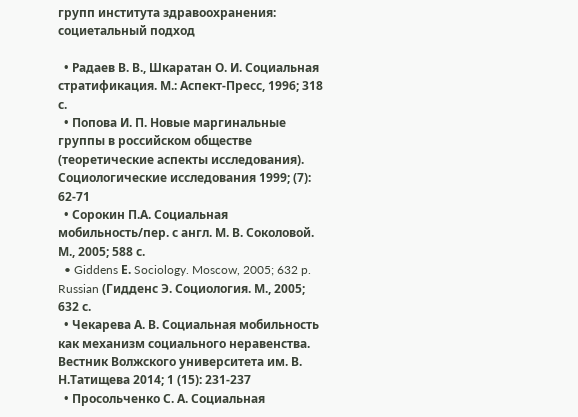групп института здравоохранения: социетальный подход

  • Радаев В. В., Шкаратан О. И. Социальная стратификация. М.: Аспект-Пресс, 1996; 318 с.
  • Попова И. П. Новые маргинальные группы в российском обществе (теоретические аспекты исследования). Социологические исследования 1999; (7): 62-71
  • Сорокин П.А. Социальная мобильность/пер. с англ. М. В. Соколовой. М., 2005; 588 с.
  • Giddens Е. Sociology. Moscow, 2005; 632 p. Russian (Гидденс Э. Социология. М., 2005; 632 с.
  • Чекарева А. В. Социальная мобильность как механизм социального неравенства. Вестник Волжского университета им. В. Н.Татищева 2014; 1 (15): 231-237
  • Просольченко С. А. Социальная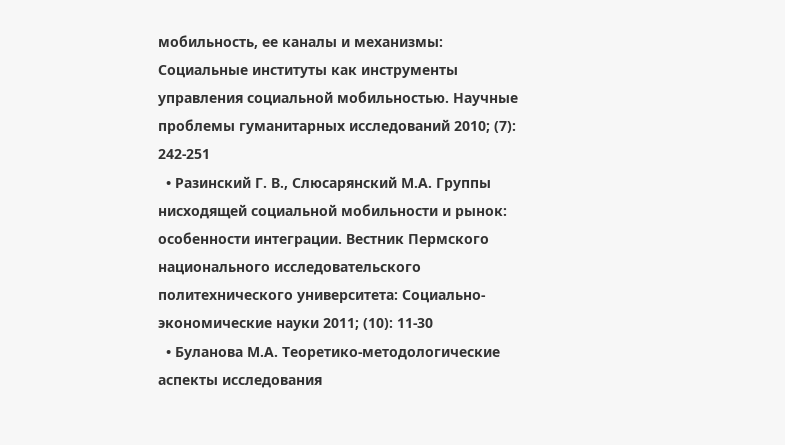мобильность, ее каналы и механизмы: Социальные институты как инструменты управления социальной мобильностью. Научные проблемы гуманитарных исследований 2010; (7): 242-251
  • Разинский Г. В., Слюсарянский М.А. Группы нисходящей социальной мобильности и рынок: особенности интеграции. Вестник Пермского национального исследовательского политехнического университета: Социально-экономические науки 2011; (10): 11-30
  • Буланова М.А. Теоретико-методологические аспекты исследования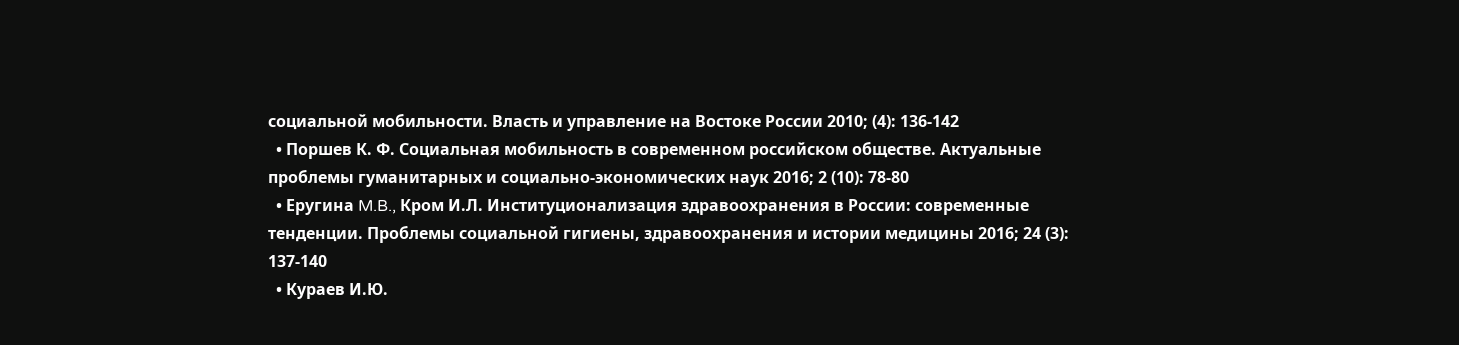социальной мобильности. Власть и управление на Востоке России 2010; (4): 136-142
  • Поршев К. Ф. Социальная мобильность в современном российском обществе. Актуальные проблемы гуманитарных и социально-экономических наук 2016; 2 (10): 78-80
  • Еругина M.B., Кром И.Л. Институционализация здравоохранения в России: современные тенденции. Проблемы социальной гигиены, здравоохранения и истории медицины 2016; 24 (3): 137-140
  • Кураев И.Ю.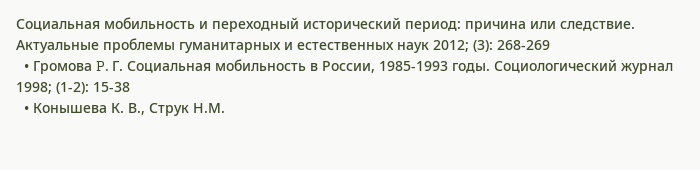Социальная мобильность и переходный исторический период: причина или следствие. Актуальные проблемы гуманитарных и естественных наук 2012; (3): 268-269
  • Громова P. Г. Социальная мобильность в России, 1985-1993 годы. Социологический журнал 1998; (1-2): 15-38
  • Конышева К. В., Струк Н.М.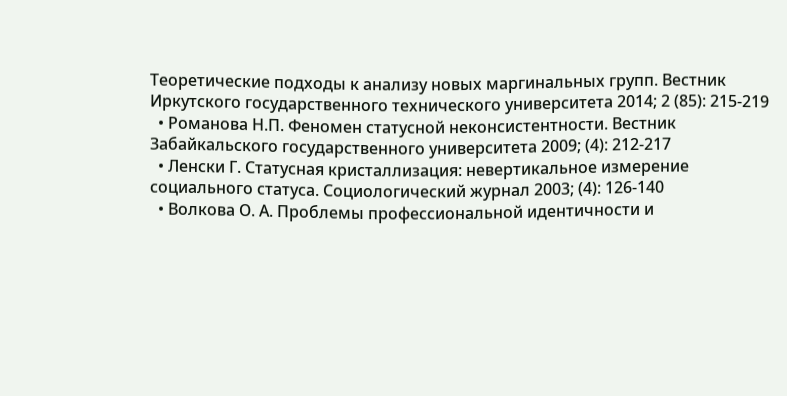Теоретические подходы к анализу новых маргинальных групп. Вестник Иркутского государственного технического университета 2014; 2 (85): 215-219
  • Романова Н.П. Феномен статусной неконсистентности. Вестник Забайкальского государственного университета 2009; (4): 212-217
  • Ленски Г. Статусная кристаллизация: невертикальное измерение социального статуса. Социологический журнал 2003; (4): 126-140
  • Волкова О. А. Проблемы профессиональной идентичности и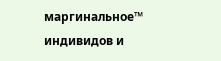маргинальное™ индивидов и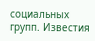социальных групп. Известия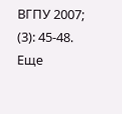ВГПУ 2007; (3): 45-48.
Еще